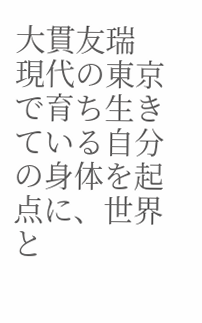大貫友瑞
現代の東京で育ち生きている自分の身体を起点に、世界と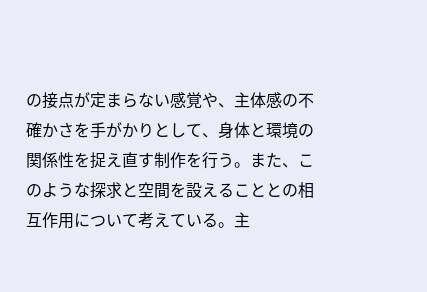の接点が定まらない感覚や、主体感の不確かさを手がかりとして、身体と環境の関係性を捉え直す制作を行う。また、このような探求と空間を設えることとの相互作用について考えている。主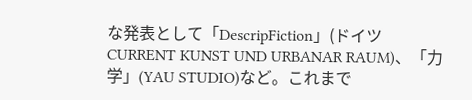な発表として「DescripFiction」(ドイツ CURRENT KUNST UND URBANAR RAUM)、「力学」(YAU STUDIO)など。これまで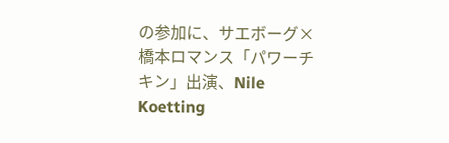の参加に、サエボーグ×橋本ロマンス「パワーチキン」出演、Nile Koetting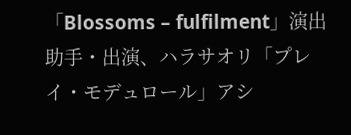「Blossoms – fulfilment」演出助手・出演、ハラサオリ「プレイ・モデュロール」アシ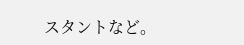スタントなど。